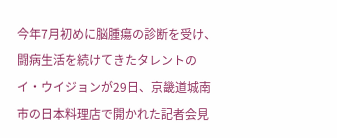今年7月初めに脳腫瘍の診断を受け、闘病生活を続けてきたタレントのイ・ウイジョンが29日、京畿道城南市の日本料理店で開かれた記者会見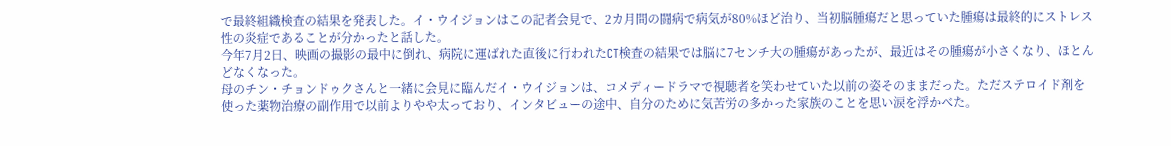で最終組織検査の結果を発表した。イ・ウイジョンはこの記者会見で、2カ月間の闘病で病気が80%ほど治り、当初脳腫瘍だと思っていた腫瘍は最終的にストレス性の炎症であることが分かったと話した。
今年7月2日、映画の撮影の最中に倒れ、病院に運ばれた直後に行われたCT検査の結果では脳に7センチ大の腫瘍があったが、最近はその腫瘍が小さくなり、ほとんどなくなった。
母のチン・チョンドゥクさんと一緒に会見に臨んだイ・ウイジョンは、コメディードラマで視聴者を笑わせていた以前の姿そのままだった。ただステロイド剤を使った薬物治療の副作用で以前よりやや太っており、インタビューの途中、自分のために気苦労の多かった家族のことを思い涙を浮かべた。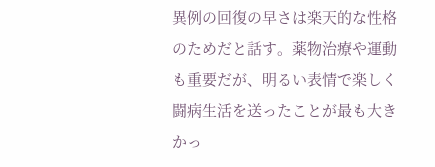異例の回復の早さは楽天的な性格のためだと話す。薬物治療や運動も重要だが、明るい表情で楽しく闘病生活を送ったことが最も大きかっ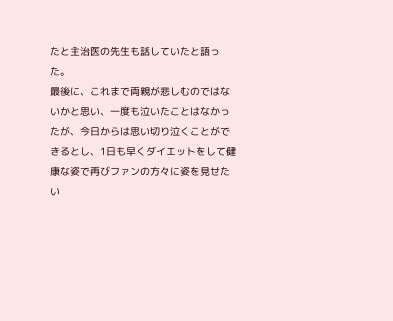たと主治医の先生も話していたと語った。
最後に、これまで両親が悲しむのではないかと思い、一度も泣いたことはなかったが、今日からは思い切り泣くことができるとし、1日も早くダイエットをして健康な姿で再びファンの方々に姿を見せたい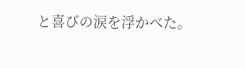と喜びの涙を浮かべた。